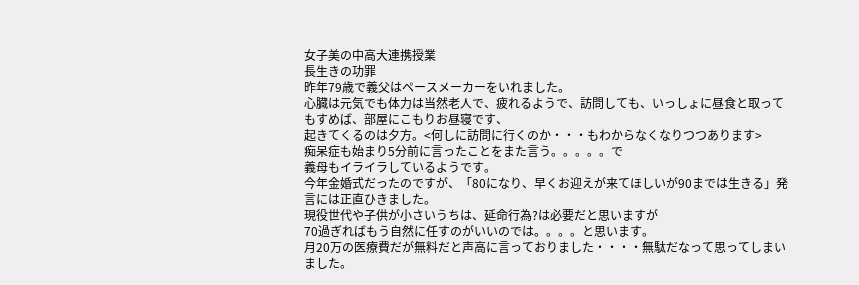女子美の中高大連携授業
長生きの功罪
昨年79歳で義父はペースメーカーをいれました。
心臓は元気でも体力は当然老人で、疲れるようで、訪問しても、いっしょに昼食と取ってもすめば、部屋にこもりお昼寝です、
起きてくるのは夕方。<何しに訪問に行くのか・・・もわからなくなりつつあります>
痴呆症も始まり5分前に言ったことをまた言う。。。。。で
義母もイライラしているようです。
今年金婚式だったのですが、「80になり、早くお迎えが来てほしいが90までは生きる」発言には正直ひきました。
現役世代や子供が小さいうちは、延命行為?は必要だと思いますが
70過ぎればもう自然に任すのがいいのでは。。。。と思います。
月20万の医療費だが無料だと声高に言っておりました・・・・無駄だなって思ってしまいました。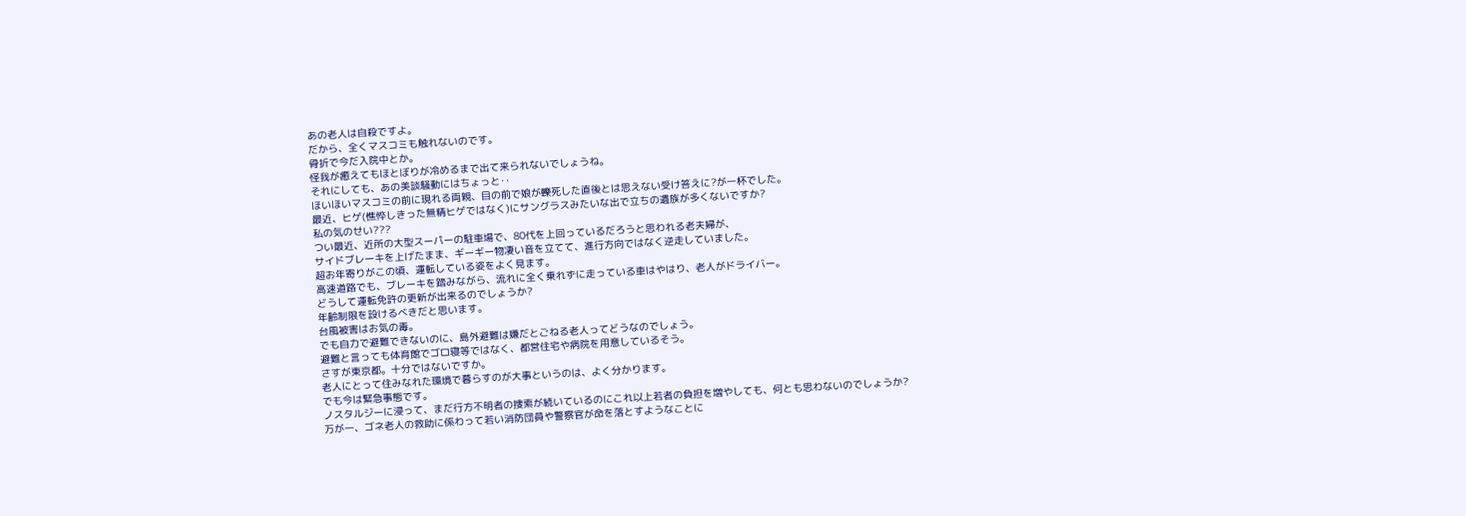あの老人は自殺ですよ。
だから、全くマスコミも触れないのです。
骨折で今だ入院中とか。
怪我が癒えてもほとぼりが冷めるまで出て来られないでしょうね。
それにしても、あの美談騒動にはちょっと‥
ほいほいマスコミの前に現れる両親、目の前で娘が轢死した直後とは思えない受け答えに?が一杯でした。
最近、ヒゲ(憔悴しきった無精ヒゲではなく)にサングラスみたいな出で立ちの遺族が多くないですか?
私の気のせい???
つい最近、近所の大型スーパーの駐車場で、80代を上回っているだろうと思われる老夫婦が、
サイドブレーキを上げたまま、ギーギー物凄い音を立てて、進行方向ではなく逆走していました。
超お年寄りがこの頃、運転している姿をよく見ます。
高速道路でも、ブレーキを踏みながら、流れに全く乗れずに走っている車はやはり、老人がドライバー。
どうして運転免許の更新が出来るのでしょうか?
年齢制限を設けるべきだと思います。
台風被害はお気の毒。
でも自力で避難できないのに、島外避難は嫌だとごねる老人ってどうなのでしょう。
避難と言っても体育館でゴロ寝等ではなく、都営住宅や病院を用意しているそう。
さすが東京都。十分ではないですか。
老人にとって住みなれた環境で暮らすのが大事というのは、よく分かります。
でも今は緊急事態です。
ノスタルジーに浸って、まだ行方不明者の捜索が続いているのにこれ以上若者の負担を増やしても、何とも思わないのでしょうか?
万が一、ゴネ老人の救助に係わって若い消防団員や警察官が命を落とすようなことに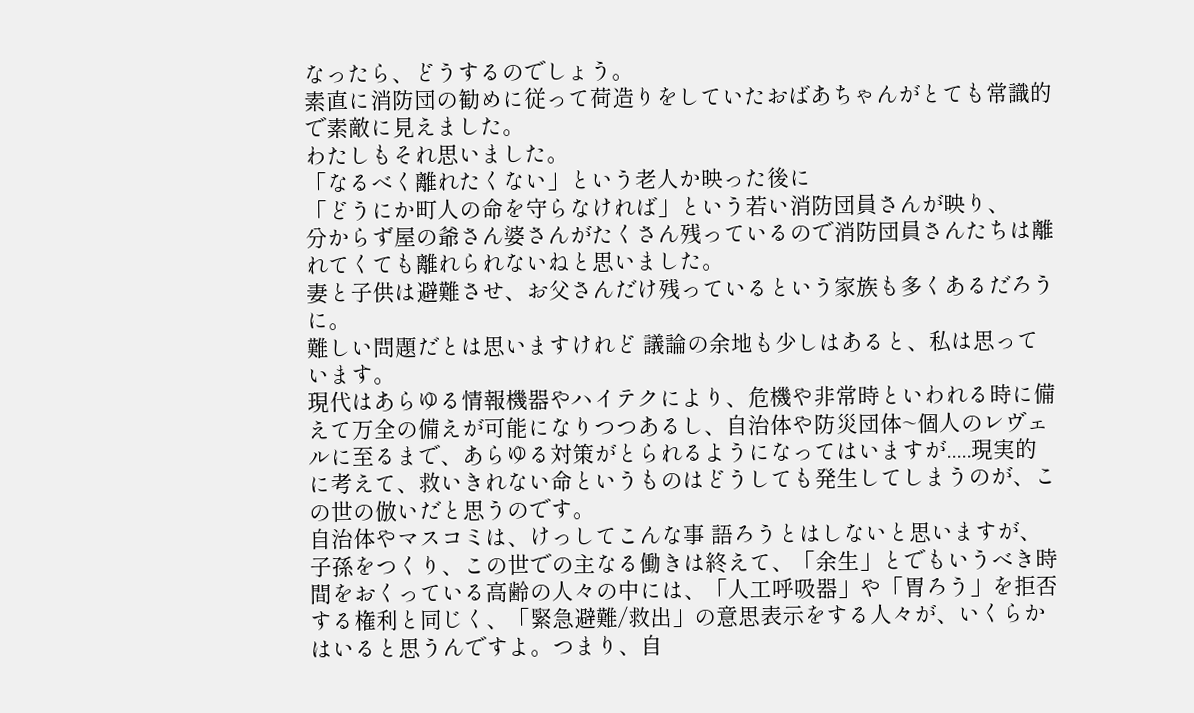なったら、どうするのでしょう。
素直に消防団の勧めに従って荷造りをしていたおばあちゃんがとても常識的で素敵に見えました。
わたしもそれ思いました。
「なるべく離れたくない」という老人か映った後に
「どうにか町人の命を守らなければ」という若い消防団員さんが映り、
分からず屋の爺さん婆さんがたくさん残っているので消防団員さんたちは離れてくても離れられないねと思いました。
妻と子供は避難させ、お父さんだけ残っているという家族も多くあるだろうに。
難しい問題だとは思いますけれど 議論の余地も少しはあると、私は思っています。
現代はあらゆる情報機器やハイテクにより、危機や非常時といわれる時に備えて万全の備えが可能になりつつあるし、自治体や防災団体~個人のレヴェルに至るまで、あらゆる対策がとられるようになってはいますが.....現実的に考えて、救いきれない命というものはどうしても発生してしまうのが、この世の倣いだと思うのです。
自治体やマスコミは、けっしてこんな事 語ろうとはしないと思いますが、子孫をつくり、この世での主なる働きは終えて、「余生」とでもいうべき時間をおくっている高齢の人々の中には、「人工呼吸器」や「胃ろう」を拒否する権利と同じく、「緊急避難/救出」の意思表示をする人々が、いくらかはいると思うんですよ。つまり、自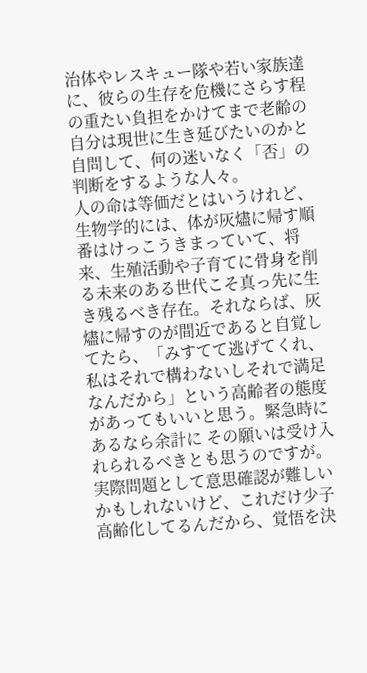治体やレスキュー隊や若い家族達に、彼らの生存を危機にさらす程の重たい負担をかけてまで老齢の自分は現世に生き延びたいのかと自問して、何の迷いなく「否」の判断をするような人々。
人の命は等価だとはいうけれど、生物学的には、体が灰燼に帰す順番はけっこうきまっていて、将来、生殖活動や子育てに骨身を削る未来のある世代こそ真っ先に生き残るべき存在。それならば、灰燼に帰すのが間近であると自覚してたら、「みすてて逃げてくれ、私はそれで構わないしそれで満足なんだから」という高齢者の態度があってもいいと思う。緊急時にあるなら余計に その願いは受け入れられるべきとも思うのですが。
実際問題として意思確認が難しいかもしれないけど、これだけ少子高齢化してるんだから、覚悟を決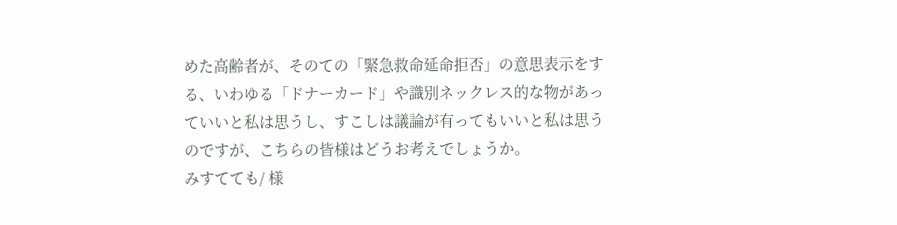めた高齢者が、そのての「緊急救命延命拒否」の意思表示をする、いわゆる「ドナーカード」や識別ネックレス的な物があっていいと私は思うし、すこしは議論が有ってもいいと私は思うのですが、こちらの皆様はどうお考えでしょうか。
みすてても/ 様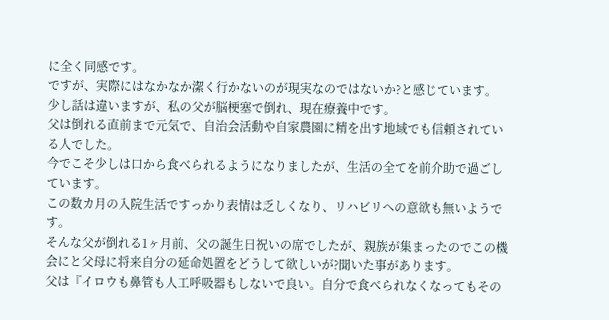に全く同感です。
ですが、実際にはなかなか潔く行かないのが現実なのではないか?と感じています。
少し話は違いますが、私の父が脳梗塞で倒れ、現在療養中です。
父は倒れる直前まで元気で、自治会活動や自家農園に精を出す地域でも信頼されている人でした。
今でこそ少しは口から食べられるようになりましたが、生活の全てを前介助で過ごしています。
この数カ月の入院生活ですっかり表情は乏しくなり、リハビリへの意欲も無いようです。
そんな父が倒れる1ヶ月前、父の誕生日祝いの席でしたが、親族が集まったのでこの機会にと父母に将来自分の延命処置をどうして欲しいが?聞いた事があります。
父は『イロウも鼻管も人工呼吸器もしないで良い。自分で食べられなくなってもその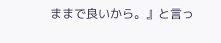ままで良いから。』と言っ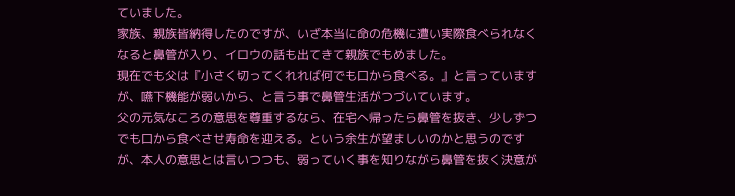ていました。
家族、親族皆納得したのですが、いざ本当に命の危機に遭い実際食べられなくなると鼻管が入り、イロウの話も出てきて親族でもめました。
現在でも父は『小さく切ってくれれば何でも口から食べる。』と言っていますが、嚥下機能が弱いから、と言う事で鼻管生活がつづいています。
父の元気なころの意思を尊重するなら、在宅へ帰ったら鼻管を抜き、少しずつでも口から食べさせ寿命を迎える。という余生が望ましいのかと思うのですが、本人の意思とは言いつつも、弱っていく事を知りながら鼻管を抜く決意が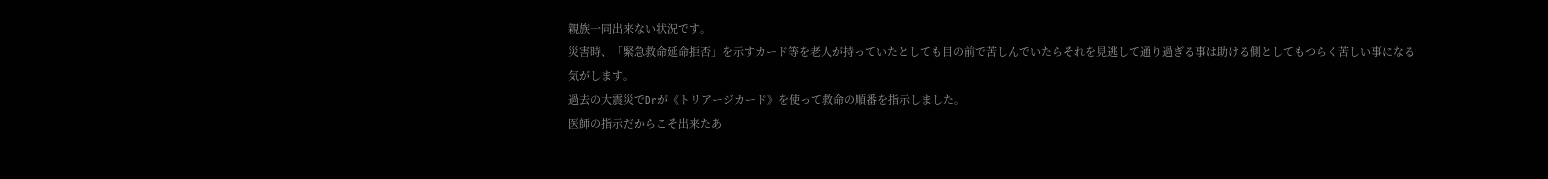親族一同出来ない状況です。
災害時、「緊急救命延命拒否」を示すカード等を老人が持っていたとしても目の前で苦しんでいたらそれを見逃して通り過ぎる事は助ける側としてもつらく苦しい事になる気がします。
過去の大震災でDrが《トリアージカード》を使って救命の順番を指示しました。
医師の指示だからこそ出来たあ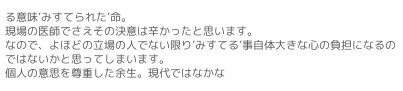る意味’みすてられた’命。
現場の医師でさえその決意は辛かったと思います。
なので、よほどの立場の人でない限り’みすてる’事自体大きな心の負担になるのではないかと思ってしまいます。
個人の意思を尊重した余生。現代ではなかな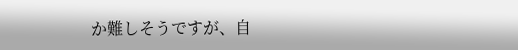か難しそうですが、自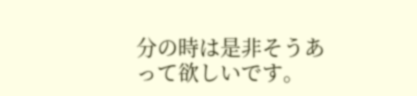分の時は是非そうあって欲しいです。